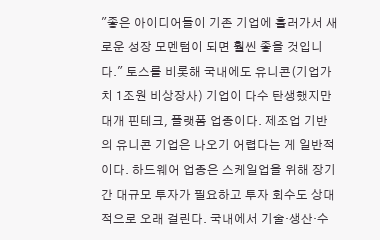"좋은 아이디어들이 기존 기업에 흘러가서 새로운 성장 모멘텀이 되면 훨씬 좋을 것입니다." 토스를 비롯해 국내에도 유니콘(기업가치 1조원 비상장사) 기업이 다수 탄생했지만 대개 핀테크, 플랫폼 업종이다. 제조업 기반의 유니콘 기업은 나오기 어렵다는 게 일반적이다. 하드웨어 업종은 스케일업을 위해 장기간 대규모 투자가 필요하고 투자 회수도 상대적으로 오래 걸린다. 국내에서 기술·생산·수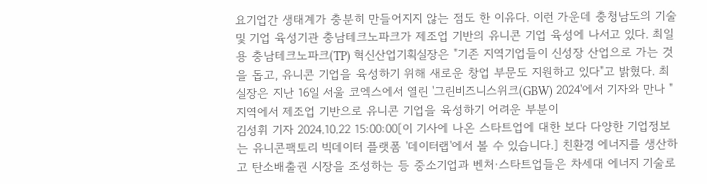요기업간 생태계가 충분히 만들어지지 않는 점도 한 이유다. 이런 가운데 충청남도의 기술 및 기업 육성기관 충남테크노파크가 제조업 기반의 유니콘 기업 육성에 나서고 있다. 최일용 충남테크노파크(TP) 혁신산업기획실장은 "기존 지역기업들이 신성장 산업으로 가는 것을 돕고, 유니콘 기업을 육성하기 위해 새로운 창업 부문도 지원하고 있다"고 밝혔다. 최 실장은 지난 16일 서울 코엑스에서 열린 '그린비즈니스위크(GBW) 2024'에서 기자와 만나 "지역에서 제조업 기반으로 유니콘 기업을 육성하기 어려운 부분이
김성휘 기자 2024.10.22 15:00:00[이 기사에 나온 스타트업에 대한 보다 다양한 기업정보는 유니콘팩토리 빅데이터 플랫폼 '데이터랩'에서 볼 수 있습니다.] 친환경 에너지를 생산하고 탄소배출권 시장을 조성하는 등 중소기업과 벤처·스타트업들은 차세대 에너지 기술로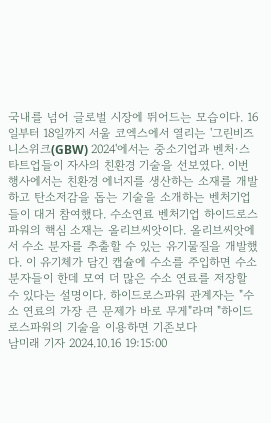국내를 넘어 글로벌 시장에 뛰어드는 모습이다. 16일부터 18일까지 서울 코엑스에서 열리는 '그린비즈니스위크(GBW) 2024'에서는 중소기업과 벤처·스타트업들이 자사의 친환경 기술을 선보였다. 이번 행사에서는 친환경 에너지를 생산하는 소재를 개발하고 탄소저감을 돕는 기술을 소개하는 벤처기업들이 대거 참여했다. 수소연료 벤처기업 하이드로스파워의 핵심 소재는 올리브씨앗이다. 올리브씨앗에서 수소 분자를 추출할 수 있는 유기물질을 개발했다. 이 유기체가 담긴 캡슐에 수소를 주입하면 수소 분자들이 한데 모여 더 많은 수소 연료를 저장할 수 있다는 설명이다. 하이드로스파워 관계자는 "수소 연료의 가장 큰 문제가 바로 무게"라며 "하이드로스파워의 기술을 이용하면 기존보다
남미래 기자 2024.10.16 19:15:00